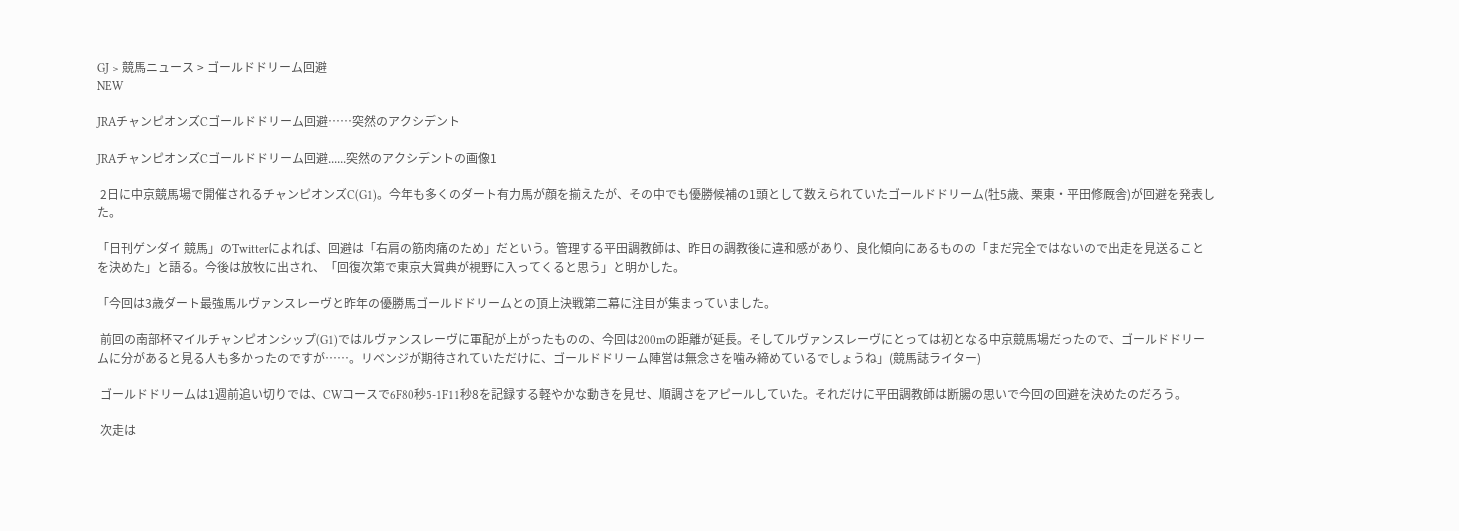GJ > 競馬ニュース > ゴールドドリーム回避
NEW

JRAチャンピオンズCゴールドドリーム回避……突然のアクシデント

JRAチャンピオンズCゴールドドリーム回避......突然のアクシデントの画像1

 2日に中京競馬場で開催されるチャンピオンズC(G1)。今年も多くのダート有力馬が顔を揃えたが、その中でも優勝候補の1頭として数えられていたゴールドドリーム(牡5歳、栗東・平田修厩舎)が回避を発表した。

「日刊ゲンダイ 競馬」のTwitterによれば、回避は「右肩の筋肉痛のため」だという。管理する平田調教師は、昨日の調教後に違和感があり、良化傾向にあるものの「まだ完全ではないので出走を見送ることを決めた」と語る。今後は放牧に出され、「回復次第で東京大賞典が視野に入ってくると思う」と明かした。

「今回は3歳ダート最強馬ルヴァンスレーヴと昨年の優勝馬ゴールドドリームとの頂上決戦第二幕に注目が集まっていました。

 前回の南部杯マイルチャンピオンシップ(G1)ではルヴァンスレーヴに軍配が上がったものの、今回は200mの距離が延長。そしてルヴァンスレーヴにとっては初となる中京競馬場だったので、ゴールドドリームに分があると見る人も多かったのですが……。リベンジが期待されていただけに、ゴールドドリーム陣営は無念さを噛み締めているでしょうね」(競馬誌ライター)

 ゴールドドリームは1週前追い切りでは、CWコースで6F80秒5-1F11秒8を記録する軽やかな動きを見せ、順調さをアピールしていた。それだけに平田調教師は断腸の思いで今回の回避を決めたのだろう。

 次走は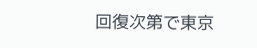回復次第で東京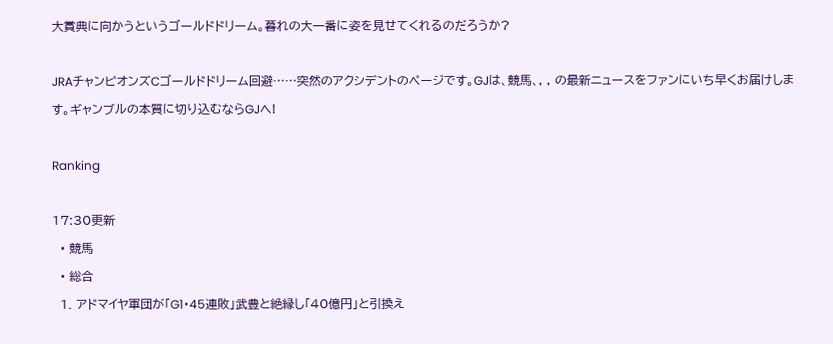大賞典に向かうというゴールドドリーム。暮れの大一番に姿を見せてくれるのだろうか?

JRAチャンピオンズCゴールドドリーム回避……突然のアクシデントのページです。GJは、競馬、, , の最新ニュースをファンにいち早くお届けします。ギャンブルの本質に切り込むならGJへ!

Ranking

17:30更新
  • 競馬
  • 総合
  1. アドマイヤ軍団が「G1・45連敗」武豊と絶縁し「40億円」と引換え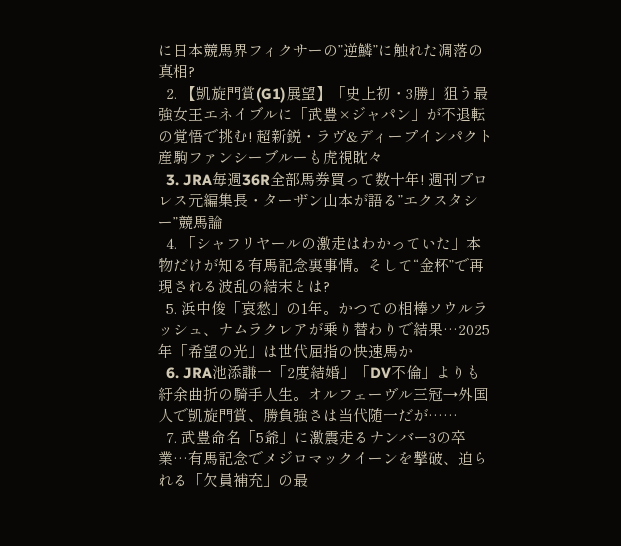に日本競馬界フィクサーの”逆鱗”に触れた凋落の真相?
  2. 【凱旋門賞(G1)展望】「史上初・3勝」狙う最強女王エネイブルに「武豊×ジャパン」が不退転の覚悟で挑む! 超新鋭・ラヴ&ディープインパクト産駒ファンシーブルーも虎視眈々
  3. JRA毎週36R全部馬券買って数十年! 週刊プロレス元編集長・ターザン山本が語る”エクスタシー”競馬論
  4. 「シャフリヤールの激走はわかっていた」本物だけが知る有馬記念裏事情。そして“金杯”で再現される波乱の結末とは?
  5. 浜中俊「哀愁」の1年。かつての相棒ソウルラッシュ、ナムラクレアが乗り替わりで結果…2025年「希望の光」は世代屈指の快速馬か
  6. JRA池添謙一「2度結婚」「DV不倫」よりも紆余曲折の騎手人生。オルフェーヴル三冠→外国人で凱旋門賞、勝負強さは当代随一だが……
  7. 武豊命名「5爺」に激震走るナンバー3の卒業…有馬記念でメジロマックイーンを撃破、迫られる「欠員補充」の最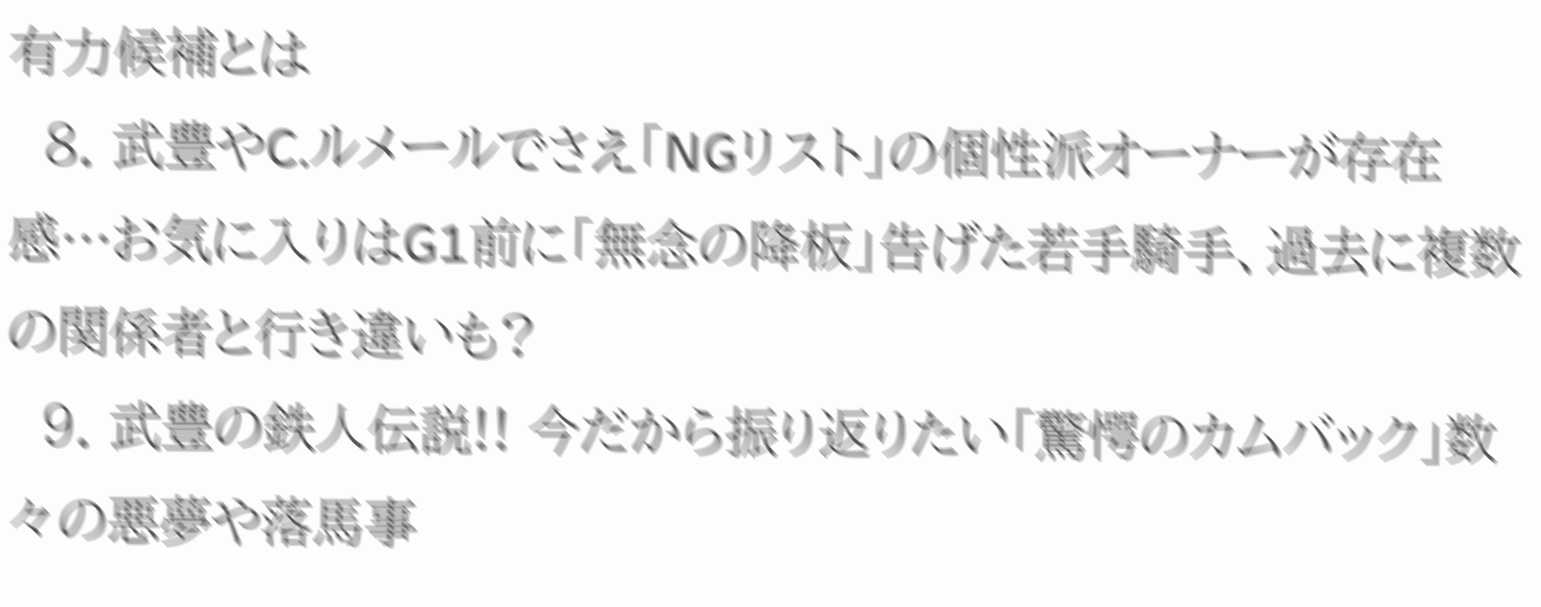有力候補とは
  8. 武豊やC.ルメールでさえ「NGリスト」の個性派オーナーが存在感…お気に入りはG1前に「無念の降板」告げた若手騎手、過去に複数の関係者と行き違いも?
  9. 武豊の鉄人伝説!! 今だから振り返りたい「驚愕のカムバック」数々の悪夢や落馬事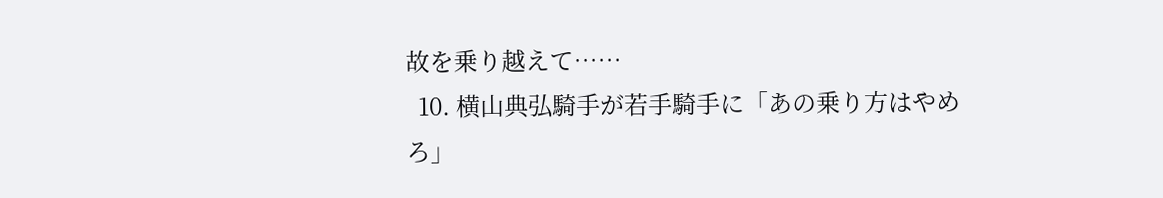故を乗り越えて……
  10. 横山典弘騎手が若手騎手に「あの乗り方はやめろ」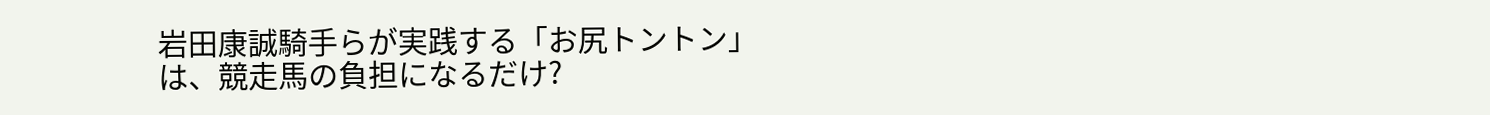岩田康誠騎手らが実践する「お尻トントン」は、競走馬の負担になるだけ?